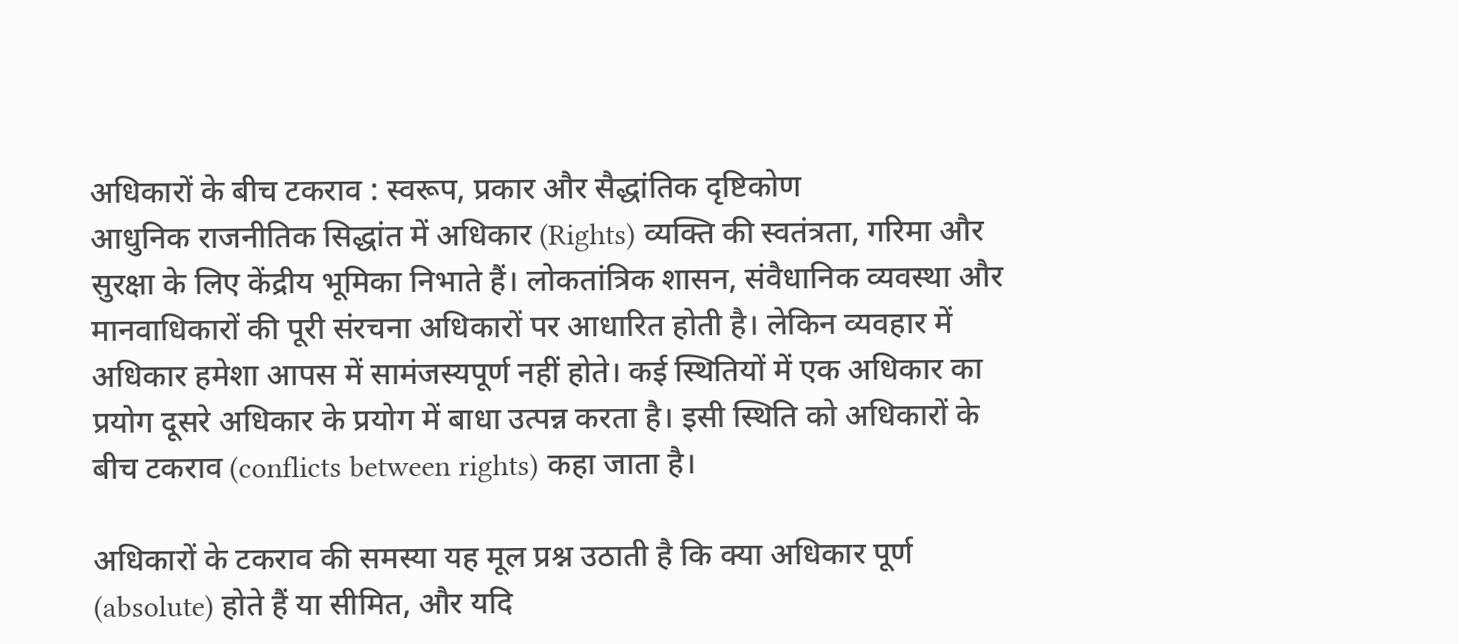अधिकारों के बीच टकराव : स्वरूप, प्रकार और सैद्धांतिक दृष्टिकोण
आधुनिक राजनीतिक सिद्धांत में अधिकार (Rights) व्यक्ति की स्वतंत्रता, गरिमा और सुरक्षा के लिए केंद्रीय भूमिका निभाते हैं। लोकतांत्रिक शासन, संवैधानिक व्यवस्था और मानवाधिकारों की पूरी संरचना अधिकारों पर आधारित होती है। लेकिन व्यवहार में अधिकार हमेशा आपस में सामंजस्यपूर्ण नहीं होते। कई स्थितियों में एक अधिकार का प्रयोग दूसरे अधिकार के प्रयोग में बाधा उत्पन्न करता है। इसी स्थिति को अधिकारों के बीच टकराव (conflicts between rights) कहा जाता है।

अधिकारों के टकराव की समस्या यह मूल प्रश्न उठाती है कि क्या अधिकार पूर्ण (absolute) होते हैं या सीमित, और यदि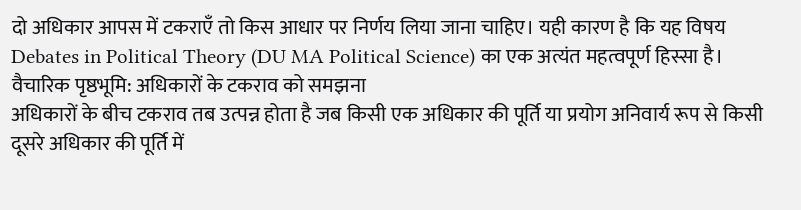दो अधिकार आपस में टकराएँ तो किस आधार पर निर्णय लिया जाना चाहिए। यही कारण है कि यह विषय Debates in Political Theory (DU MA Political Science) का एक अत्यंत महत्वपूर्ण हिस्सा है।
वैचारिक पृष्ठभूमि: अधिकारों के टकराव को समझना
अधिकारों के बीच टकराव तब उत्पन्न होता है जब किसी एक अधिकार की पूर्ति या प्रयोग अनिवार्य रूप से किसी दूसरे अधिकार की पूर्ति में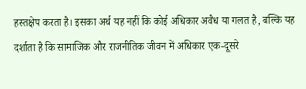हस्तक्षेप करता है। इसका अर्थ यह नहीं कि कोई अधिकार अवैध या गलत है, बल्कि यह दर्शाता है कि सामाजिक और राजनीतिक जीवन में अधिकार एक-दूसरे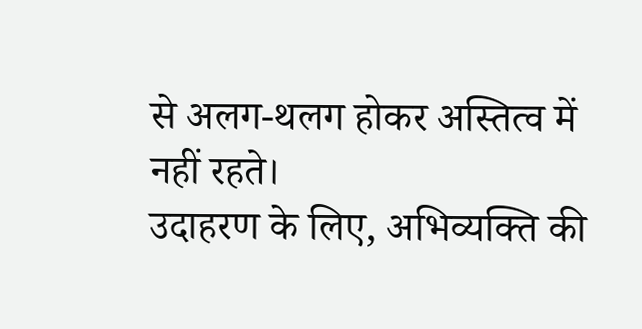से अलग-थलग होकर अस्तित्व में नहीं रहते।
उदाहरण के लिए, अभिव्यक्ति की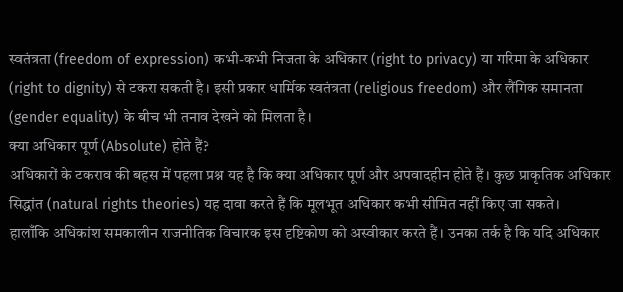स्वतंत्रता (freedom of expression) कभी-कभी निजता के अधिकार (right to privacy) या गरिमा के अधिकार (right to dignity) से टकरा सकती है। इसी प्रकार धार्मिक स्वतंत्रता (religious freedom) और लैंगिक समानता (gender equality) के बीच भी तनाव देखने को मिलता है।
क्या अधिकार पूर्ण (Absolute) होते हैं?
अधिकारों के टकराव की बहस में पहला प्रश्न यह है कि क्या अधिकार पूर्ण और अपवादहीन होते हैं। कुछ प्राकृतिक अधिकार सिद्धांत (natural rights theories) यह दावा करते हैं कि मूलभूत अधिकार कभी सीमित नहीं किए जा सकते।
हालाँकि अधिकांश समकालीन राजनीतिक विचारक इस दृष्टिकोण को अस्वीकार करते हैं। उनका तर्क है कि यदि अधिकार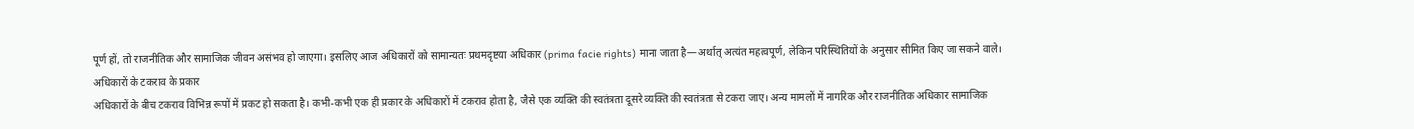पूर्ण हों, तो राजनीतिक और सामाजिक जीवन असंभव हो जाएगा। इसलिए आज अधिकारों को सामान्यतः प्रथमदृष्टया अधिकार (prima facie rights) माना जाता है—अर्थात् अत्यंत महत्वपूर्ण, लेकिन परिस्थितियों के अनुसार सीमित किए जा सकने वाले।
अधिकारों के टकराव के प्रकार
अधिकारों के बीच टकराव विभिन्न रूपों में प्रकट हो सकता है। कभी-कभी एक ही प्रकार के अधिकारों में टकराव होता है, जैसे एक व्यक्ति की स्वतंत्रता दूसरे व्यक्ति की स्वतंत्रता से टकरा जाए। अन्य मामलों में नागरिक और राजनीतिक अधिकार सामाजिक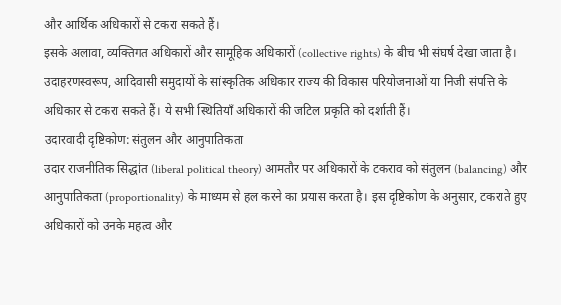और आर्थिक अधिकारों से टकरा सकते हैं।
इसके अलावा, व्यक्तिगत अधिकारों और सामूहिक अधिकारों (collective rights) के बीच भी संघर्ष देखा जाता है। उदाहरणस्वरूप, आदिवासी समुदायों के सांस्कृतिक अधिकार राज्य की विकास परियोजनाओं या निजी संपत्ति के अधिकार से टकरा सकते हैं। ये सभी स्थितियाँ अधिकारों की जटिल प्रकृति को दर्शाती हैं।
उदारवादी दृष्टिकोण: संतुलन और आनुपातिकता
उदार राजनीतिक सिद्धांत (liberal political theory) आमतौर पर अधिकारों के टकराव को संतुलन (balancing) और आनुपातिकता (proportionality) के माध्यम से हल करने का प्रयास करता है। इस दृष्टिकोण के अनुसार, टकराते हुए अधिकारों को उनके महत्व और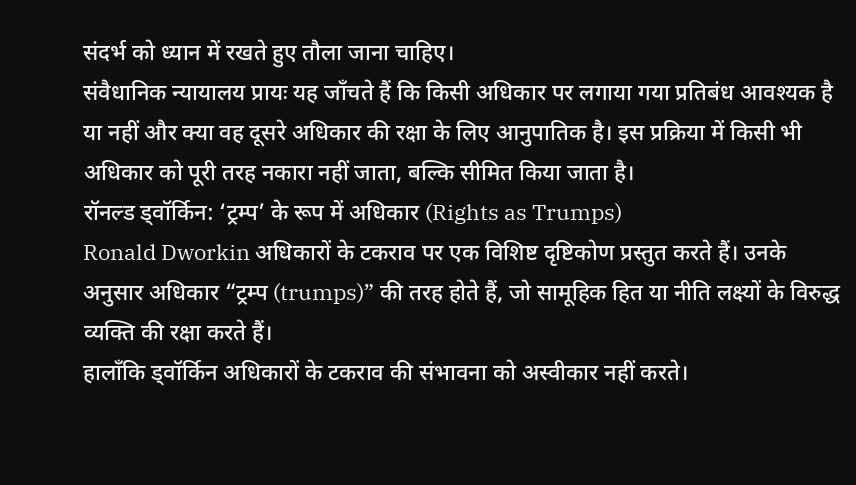संदर्भ को ध्यान में रखते हुए तौला जाना चाहिए।
संवैधानिक न्यायालय प्रायः यह जाँचते हैं कि किसी अधिकार पर लगाया गया प्रतिबंध आवश्यक है या नहीं और क्या वह दूसरे अधिकार की रक्षा के लिए आनुपातिक है। इस प्रक्रिया में किसी भी अधिकार को पूरी तरह नकारा नहीं जाता, बल्कि सीमित किया जाता है।
रॉनल्ड ड्वॉर्किन: ‘ट्रम्प’ के रूप में अधिकार (Rights as Trumps)
Ronald Dworkin अधिकारों के टकराव पर एक विशिष्ट दृष्टिकोण प्रस्तुत करते हैं। उनके अनुसार अधिकार “ट्रम्प (trumps)” की तरह होते हैं, जो सामूहिक हित या नीति लक्ष्यों के विरुद्ध व्यक्ति की रक्षा करते हैं।
हालाँकि ड्वॉर्किन अधिकारों के टकराव की संभावना को अस्वीकार नहीं करते।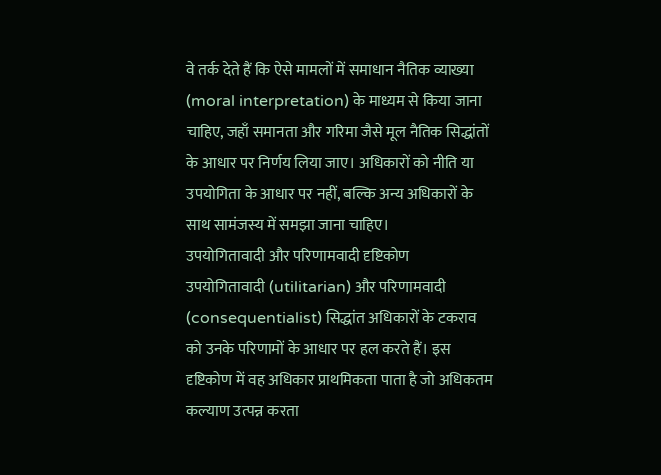वे तर्क देते हैं कि ऐसे मामलों में समाधान नैतिक व्याख्या (moral interpretation) के माध्यम से किया जाना चाहिए, जहाँ समानता और गरिमा जैसे मूल नैतिक सिद्धांतों के आधार पर निर्णय लिया जाए। अधिकारों को नीति या उपयोगिता के आधार पर नहीं, बल्कि अन्य अधिकारों के साथ सामंजस्य में समझा जाना चाहिए।
उपयोगितावादी और परिणामवादी दृष्टिकोण
उपयोगितावादी (utilitarian) और परिणामवादी (consequentialist) सिद्धांत अधिकारों के टकराव को उनके परिणामों के आधार पर हल करते हैं। इस दृष्टिकोण में वह अधिकार प्राथमिकता पाता है जो अधिकतम कल्याण उत्पन्न करता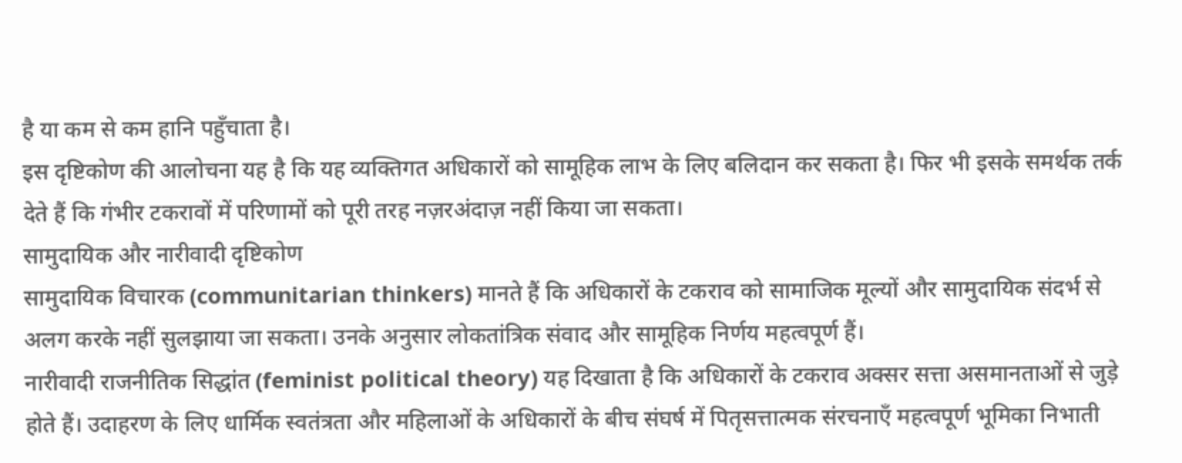है या कम से कम हानि पहुँचाता है।
इस दृष्टिकोण की आलोचना यह है कि यह व्यक्तिगत अधिकारों को सामूहिक लाभ के लिए बलिदान कर सकता है। फिर भी इसके समर्थक तर्क देते हैं कि गंभीर टकरावों में परिणामों को पूरी तरह नज़रअंदाज़ नहीं किया जा सकता।
सामुदायिक और नारीवादी दृष्टिकोण
सामुदायिक विचारक (communitarian thinkers) मानते हैं कि अधिकारों के टकराव को सामाजिक मूल्यों और सामुदायिक संदर्भ से अलग करके नहीं सुलझाया जा सकता। उनके अनुसार लोकतांत्रिक संवाद और सामूहिक निर्णय महत्वपूर्ण हैं।
नारीवादी राजनीतिक सिद्धांत (feminist political theory) यह दिखाता है कि अधिकारों के टकराव अक्सर सत्ता असमानताओं से जुड़े होते हैं। उदाहरण के लिए धार्मिक स्वतंत्रता और महिलाओं के अधिकारों के बीच संघर्ष में पितृसत्तात्मक संरचनाएँ महत्वपूर्ण भूमिका निभाती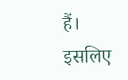हैं। इसलिए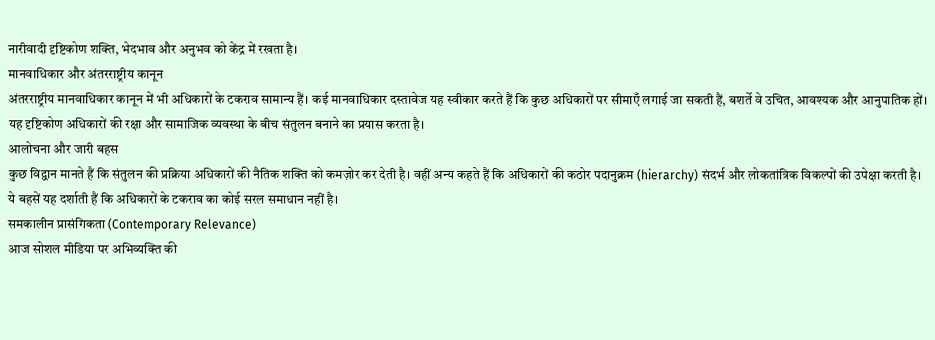नारीवादी दृष्टिकोण शक्ति, भेदभाव और अनुभव को केंद्र में रखता है।
मानवाधिकार और अंतरराष्ट्रीय कानून
अंतरराष्ट्रीय मानवाधिकार कानून में भी अधिकारों के टकराव सामान्य हैं। कई मानवाधिकार दस्तावेज यह स्वीकार करते हैं कि कुछ अधिकारों पर सीमाएँ लगाई जा सकती हैं, बशर्ते वे उचित, आवश्यक और आनुपातिक हों।
यह दृष्टिकोण अधिकारों की रक्षा और सामाजिक व्यवस्था के बीच संतुलन बनाने का प्रयास करता है।
आलोचना और जारी बहस
कुछ विद्वान मानते हैं कि संतुलन की प्रक्रिया अधिकारों की नैतिक शक्ति को कमज़ोर कर देती है। वहीं अन्य कहते हैं कि अधिकारों की कठोर पदानुक्रम (hierarchy) संदर्भ और लोकतांत्रिक विकल्पों की उपेक्षा करती है।
ये बहसें यह दर्शाती हैं कि अधिकारों के टकराव का कोई सरल समाधान नहीं है।
समकालीन प्रासंगिकता (Contemporary Relevance)
आज सोशल मीडिया पर अभिव्यक्ति की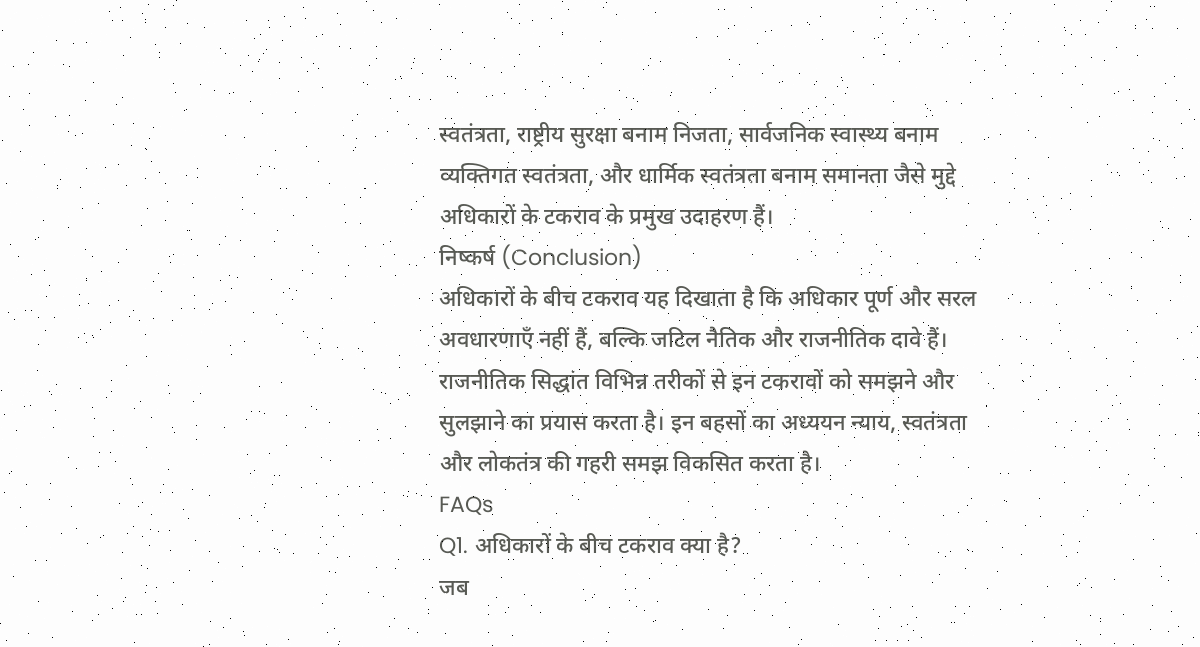स्वतंत्रता, राष्ट्रीय सुरक्षा बनाम निजता, सार्वजनिक स्वास्थ्य बनाम व्यक्तिगत स्वतंत्रता, और धार्मिक स्वतंत्रता बनाम समानता जैसे मुद्दे अधिकारों के टकराव के प्रमुख उदाहरण हैं।
निष्कर्ष (Conclusion)
अधिकारों के बीच टकराव यह दिखाता है कि अधिकार पूर्ण और सरल अवधारणाएँ नहीं हैं, बल्कि जटिल नैतिक और राजनीतिक दावे हैं। राजनीतिक सिद्धांत विभिन्न तरीकों से इन टकरावों को समझने और सुलझाने का प्रयास करता है। इन बहसों का अध्ययन न्याय, स्वतंत्रता और लोकतंत्र की गहरी समझ विकसित करता है।
FAQs
Q1. अधिकारों के बीच टकराव क्या है?
जब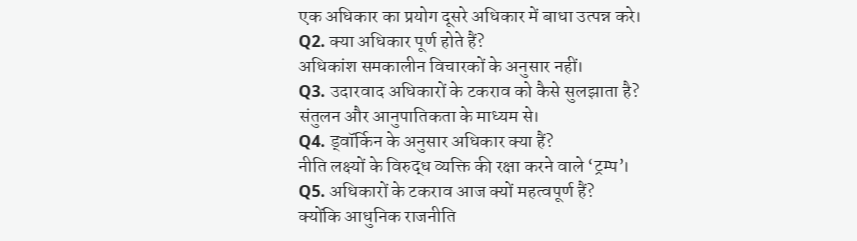एक अधिकार का प्रयोग दूसरे अधिकार में बाधा उत्पन्न करे।
Q2. क्या अधिकार पूर्ण होते हैं?
अधिकांश समकालीन विचारकों के अनुसार नहीं।
Q3. उदारवाद अधिकारों के टकराव को कैसे सुलझाता है?
संतुलन और आनुपातिकता के माध्यम से।
Q4. ड्वॉर्किन के अनुसार अधिकार क्या हैं?
नीति लक्ष्यों के विरुद्ध व्यक्ति की रक्षा करने वाले ‘ट्रम्प’।
Q5. अधिकारों के टकराव आज क्यों महत्वपूर्ण हैं?
क्योंकि आधुनिक राजनीति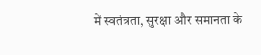में स्वतंत्रता, सुरक्षा और समानता के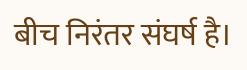बीच निरंतर संघर्ष है।